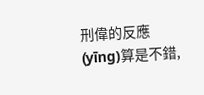刑偉的反應(yīng)算是不錯,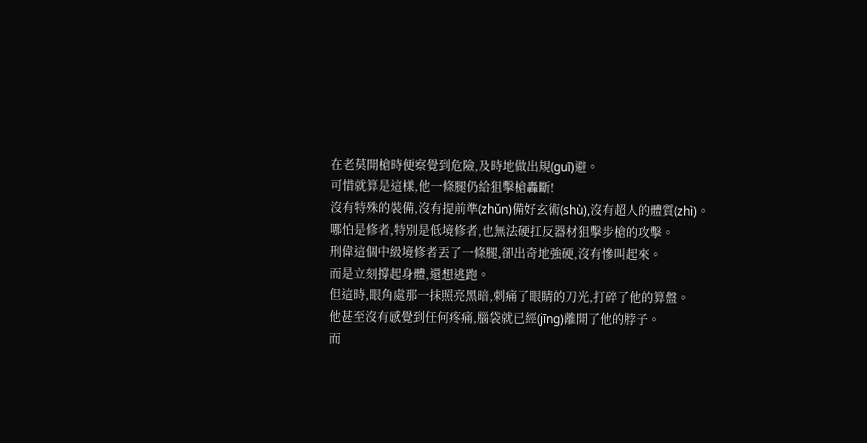在老莫開槍時便察覺到危險,及時地做出規(guī)避。
可惜就算是這樣,他一條腿仍給狙擊槍轟斷!
沒有特殊的裝備,沒有提前準(zhǔn)備好玄術(shù),沒有超人的體質(zhì)。
哪怕是修者,特別是低境修者,也無法硬扛反器材狙擊步槍的攻擊。
刑偉這個中級境修者丟了一條腿,卻出奇地強硬,沒有慘叫起來。
而是立刻撐起身體,還想逃跑。
但這時,眼角處那一抹照亮黑暗,刺痛了眼睛的刀光,打碎了他的算盤。
他甚至沒有感覺到任何疼痛,腦袋就已經(jīng)離開了他的脖子。
而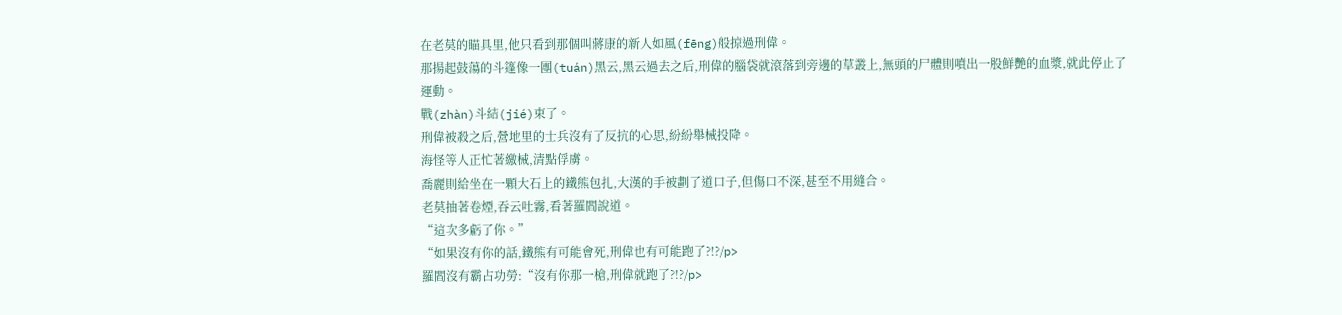在老莫的瞄具里,他只看到那個叫蔣康的新人如風(fēng)般掠過刑偉。
那揚起鼓蕩的斗篷像一團(tuán)黑云,黑云過去之后,刑偉的腦袋就滾落到旁邊的草叢上,無頭的尸體則噴出一股鮮艷的血漿,就此停止了運動。
戰(zhàn)斗結(jié)束了。
刑偉被殺之后,營地里的士兵沒有了反抗的心思,紛紛舉械投降。
海怪等人正忙著繳械,清點俘虜。
喬麗則給坐在一顆大石上的鐵熊包扎,大漢的手被劃了道口子,但傷口不深,甚至不用縫合。
老莫抽著卷煙,吞云吐霧,看著羅閻說道。
“這次多虧了你。”
“如果沒有你的話,鐵熊有可能會死,刑偉也有可能跑了?!?/p>
羅閻沒有霸占功勞:“沒有你那一槍,刑偉就跑了?!?/p>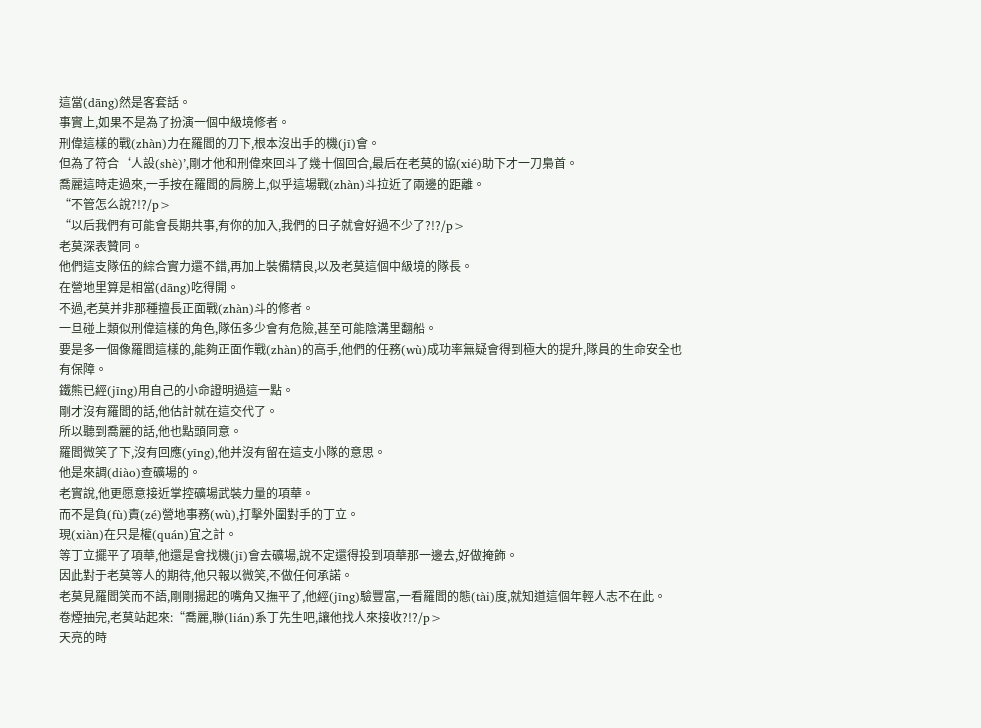這當(dāng)然是客套話。
事實上,如果不是為了扮演一個中級境修者。
刑偉這樣的戰(zhàn)力在羅閻的刀下,根本沒出手的機(jī)會。
但為了符合‘人設(shè)’,剛才他和刑偉來回斗了幾十個回合,最后在老莫的協(xié)助下才一刀梟首。
喬麗這時走過來,一手按在羅閻的肩膀上,似乎這場戰(zhàn)斗拉近了兩邊的距離。
“不管怎么說?!?/p>
“以后我們有可能會長期共事,有你的加入,我們的日子就會好過不少了?!?/p>
老莫深表贊同。
他們這支隊伍的綜合實力還不錯,再加上裝備精良,以及老莫這個中級境的隊長。
在營地里算是相當(dāng)吃得開。
不過,老莫并非那種擅長正面戰(zhàn)斗的修者。
一旦碰上類似刑偉這樣的角色,隊伍多少會有危險,甚至可能陰溝里翻船。
要是多一個像羅閻這樣的,能夠正面作戰(zhàn)的高手,他們的任務(wù)成功率無疑會得到極大的提升,隊員的生命安全也有保障。
鐵熊已經(jīng)用自己的小命證明過這一點。
剛才沒有羅閻的話,他估計就在這交代了。
所以聽到喬麗的話,他也點頭同意。
羅閻微笑了下,沒有回應(yīng),他并沒有留在這支小隊的意思。
他是來調(diào)查礦場的。
老實說,他更愿意接近掌控礦場武裝力量的項華。
而不是負(fù)責(zé)營地事務(wù),打擊外圍對手的丁立。
現(xiàn)在只是權(quán)宜之計。
等丁立擺平了項華,他還是會找機(jī)會去礦場,說不定還得投到項華那一邊去,好做掩飾。
因此對于老莫等人的期待,他只報以微笑,不做任何承諾。
老莫見羅閻笑而不語,剛剛揚起的嘴角又撫平了,他經(jīng)驗豐富,一看羅閻的態(tài)度,就知道這個年輕人志不在此。
卷煙抽完,老莫站起來:“喬麗,聯(lián)系丁先生吧,讓他找人來接收?!?/p>
天亮的時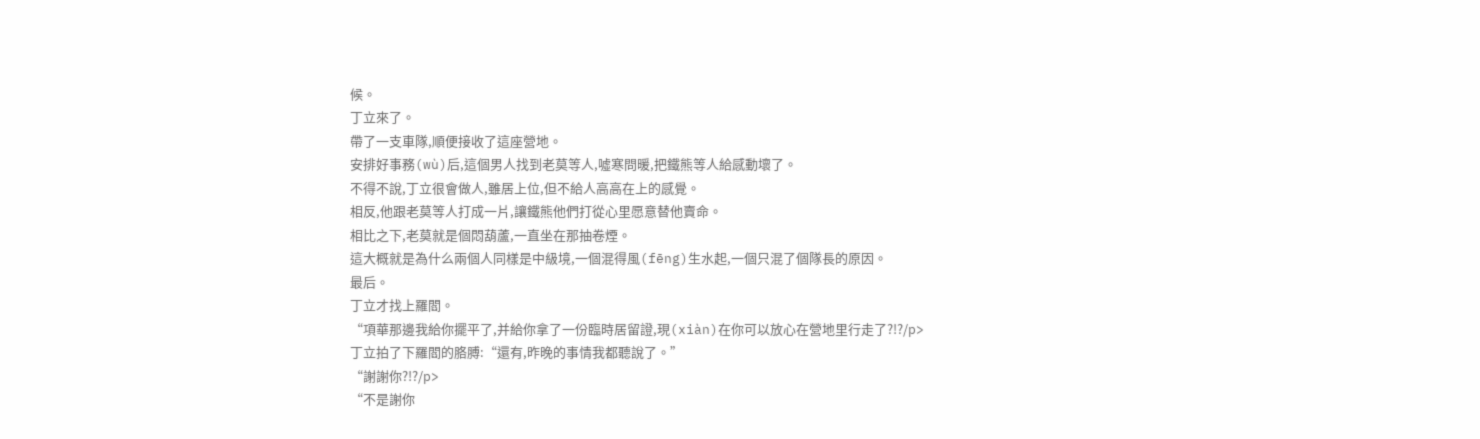候。
丁立來了。
帶了一支車隊,順便接收了這座營地。
安排好事務(wù)后,這個男人找到老莫等人,噓寒問暖,把鐵熊等人給感動壞了。
不得不說,丁立很會做人,雖居上位,但不給人高高在上的感覺。
相反,他跟老莫等人打成一片,讓鐵熊他們打從心里愿意替他賣命。
相比之下,老莫就是個悶葫蘆,一直坐在那抽卷煙。
這大概就是為什么兩個人同樣是中級境,一個混得風(fēng)生水起,一個只混了個隊長的原因。
最后。
丁立才找上羅閻。
“項華那邊我給你擺平了,并給你拿了一份臨時居留證,現(xiàn)在你可以放心在營地里行走了?!?/p>
丁立拍了下羅閻的胳膊:“還有,昨晚的事情我都聽說了。”
“謝謝你?!?/p>
“不是謝你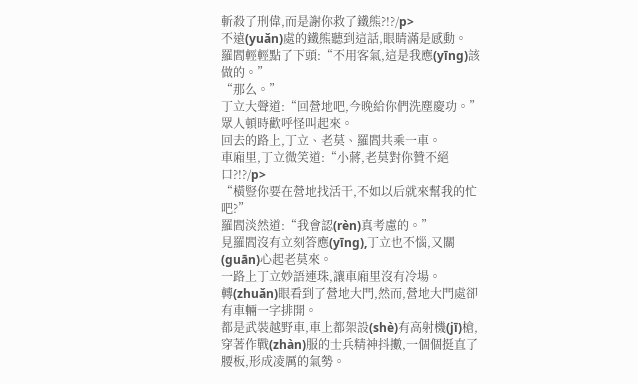斬殺了刑偉,而是謝你救了鐵熊?!?/p>
不遠(yuǎn)處的鐵熊聽到這話,眼睛滿是感動。
羅閻輕輕點了下頭:“不用客氣,這是我應(yīng)該做的。”
“那么。”
丁立大聲道:“回營地吧,今晚給你們洗塵慶功。”
眾人頓時歡呼怪叫起來。
回去的路上,丁立、老莫、羅閻共乘一車。
車廂里,丁立微笑道:“小蔣,老莫對你贊不絕口?!?/p>
“橫豎你要在營地找活干,不如以后就來幫我的忙吧?”
羅閻淡然道:“我會認(rèn)真考慮的。”
見羅閻沒有立刻答應(yīng),丁立也不惱,又關(guān)心起老莫來。
一路上丁立妙語連珠,讓車廂里沒有冷場。
轉(zhuǎn)眼看到了營地大門,然而,營地大門處卻有車輛一字排開。
都是武裝越野車,車上都架設(shè)有高射機(jī)槍,穿著作戰(zhàn)服的士兵精神抖擻,一個個挺直了腰板,形成凌厲的氣勢。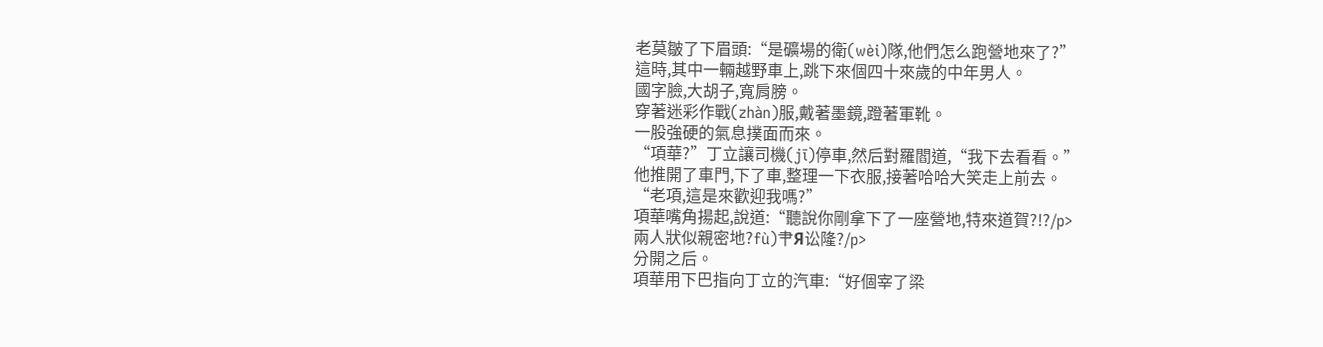老莫皺了下眉頭:“是礦場的衛(wèi)隊,他們怎么跑營地來了?”
這時,其中一輛越野車上,跳下來個四十來歲的中年男人。
國字臉,大胡子,寬肩膀。
穿著迷彩作戰(zhàn)服,戴著墨鏡,蹬著軍靴。
一股強硬的氣息撲面而來。
“項華?”丁立讓司機(jī)停車,然后對羅閻道,“我下去看看。”
他推開了車門,下了車,整理一下衣服,接著哈哈大笑走上前去。
“老項,這是來歡迎我嗎?”
項華嘴角揚起,說道:“聽說你剛拿下了一座營地,特來道賀?!?/p>
兩人狀似親密地?fù)肀Я讼隆?/p>
分開之后。
項華用下巴指向丁立的汽車:“好個宰了梁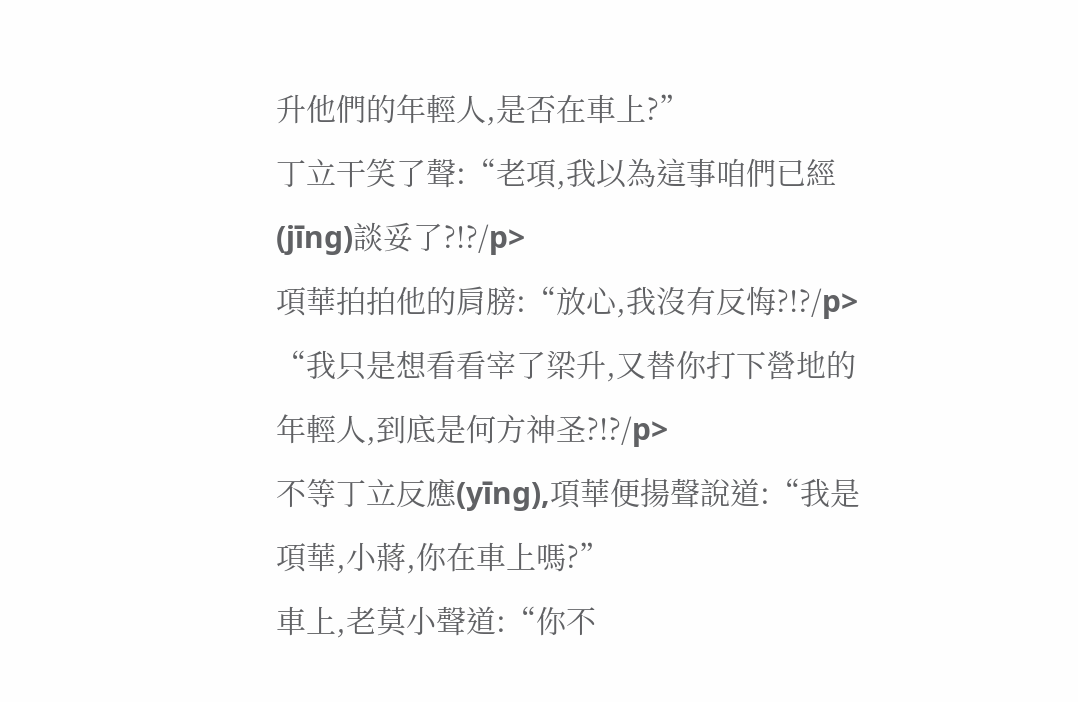升他們的年輕人,是否在車上?”
丁立干笑了聲:“老項,我以為這事咱們已經(jīng)談妥了?!?/p>
項華拍拍他的肩膀:“放心,我沒有反悔?!?/p>
“我只是想看看宰了梁升,又替你打下營地的年輕人,到底是何方神圣?!?/p>
不等丁立反應(yīng),項華便揚聲說道:“我是項華,小蔣,你在車上嗎?”
車上,老莫小聲道:“你不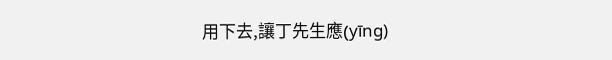用下去,讓丁先生應(yīng)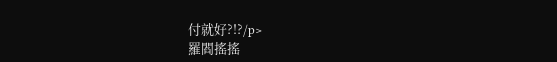付就好?!?/p>
羅閻搖搖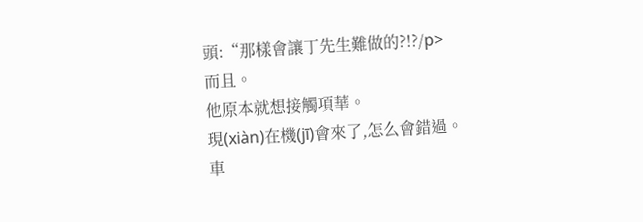頭:“那樣會讓丁先生難做的?!?/p>
而且。
他原本就想接觸項華。
現(xiàn)在機(jī)會來了,怎么會錯過。
車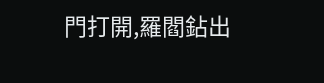門打開,羅閻鉆出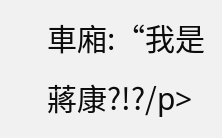車廂:“我是蔣康?!?/p>